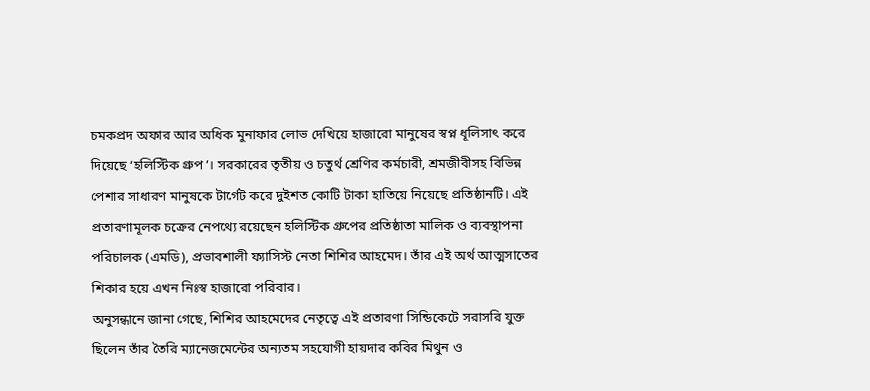চমকপ্রদ অফার আর অধিক মুনাফার লোভ দেখিয়ে হাজারো মানুষের স্বপ্ন ধূলিসাৎ করে দিয়েছে ‘হলিস্টিক গ্রুপ’। সরকারের তৃতীয় ও চতুর্থ শ্রেণির কর্মচারী, শ্রমজীবীসহ বিভিন্ন পেশার সাধারণ মানুষকে টার্গেট করে দুইশত কোটি টাকা হাতিয়ে নিয়েছে প্রতিষ্ঠানটি। এই প্রতারণামূলক চক্রের নেপথ্যে রয়েছেন হলিস্টিক গ্রুপের প্রতিষ্ঠাতা মালিক ও ব্যবস্থাপনা পরিচালক (এমডি), প্রভাবশালী ফ্যাসিস্ট নেতা শিশির আহমেদ। তাঁর এই অর্থ আত্মসাতের শিকার হয়ে এখন নিঃস্ব হাজারো পরিবার।
অনুসন্ধানে জানা গেছে, শিশির আহমেদের নেতৃত্বে এই প্রতারণা সিন্ডিকেটে সরাসরি যুক্ত ছিলেন তাঁর তৈরি ম্যানেজমেন্টের অন্যতম সহযোগী হায়দার কবির মিথুন ও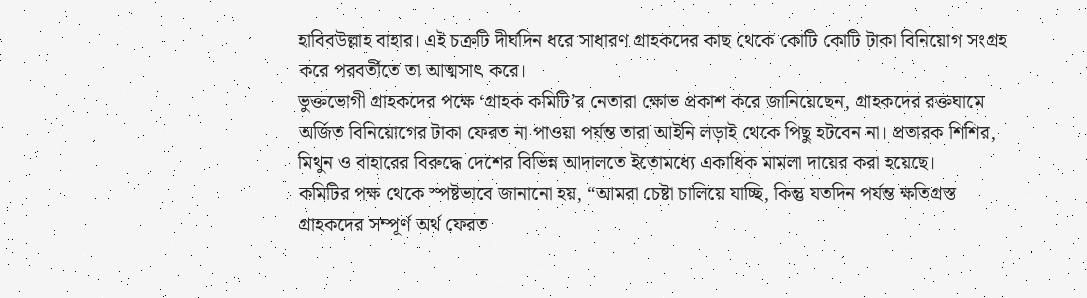হাবিবউল্লাহ বাহার। এই চক্রটি দীর্ঘদিন ধরে সাধারণ গ্রাহকদের কাছ থেকে কোটি কোটি টাকা বিনিয়োগ সংগ্রহ করে পরবর্তীতে তা আত্মসাৎ করে।
ভুক্তভোগী গ্রাহকদের পক্ষে ‘গ্রাহক কমিটি’র নেতারা ক্ষোভ প্রকাশ করে জানিয়েছেন, গ্রাহকদের রক্তঘামে অর্জিত বিনিয়োগের টাকা ফেরত না পাওয়া পর্যন্ত তারা আইনি লড়াই থেকে পিছু হটবেন না। প্রতারক শিশির, মিথুন ও বাহারের বিরুদ্ধে দেশের বিভিন্ন আদালতে ইতোমধ্যে একাধিক মামলা দায়ের করা হয়েছে।
কমিটির পক্ষ থেকে স্পষ্টভাবে জানানো হয়, “আমরা চেষ্টা চালিয়ে যাচ্ছি, কিন্তু যতদিন পর্যন্ত ক্ষতিগ্রস্ত গ্রাহকদের সম্পূর্ণ অর্থ ফেরত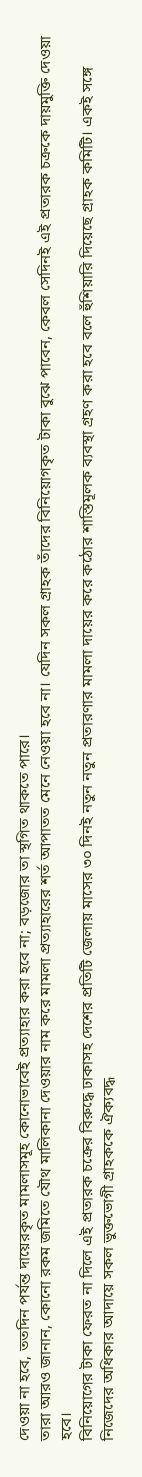দেওয়া না হবে, ততদিন পর্যন্ত দায়েরকৃত মামলাসমূহ কোনোভাবেই প্রত্যাহার করা হবে না; বড়জোর তা স্থগিত থাকতে পারে।
তারা আরও জানান, কোনো রকম জমিতে যৌথ মালিকানা দেওয়ার নাম করে মামলা প্রত্যাহারের শর্ত আপাতত মেনে নেওয়া হবে না। যেদিন সকল গ্রাহক তাঁদের বিনিয়োগকৃত টাকা বুঝে পাবেন, কেবল সেদিনই এই প্রতারক চক্রকে দায়মুক্তি দেওয়া হবে।
বিনিয়োগের টাকা ফেরত না দিলে এই প্রতারক চক্রের বিরুদ্ধে ঢাকাসহ দেশের প্রতিটি জেলায় মাসের ৩০ দিনই নতুন নতুন প্রতারণার মামলা দায়ের করে কঠোর শাস্তিমূলক ব্যবস্থা গ্রহণ করা হবে বলে হুঁশিয়ারি দিয়েছে গ্রাহক কমিটি। একই সঙ্গে নিজেদের অধিকার আদায়ে সকল ভুক্তভোগী গ্রাহককে ঐক্যবদ্ধ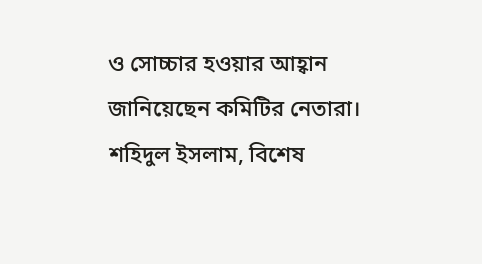ও সোচ্চার হওয়ার আহ্বান জানিয়েছেন কমিটির নেতারা।
শহিদুল ইসলাম, বিশেষ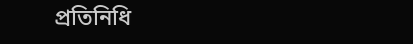প্রতিনিধি